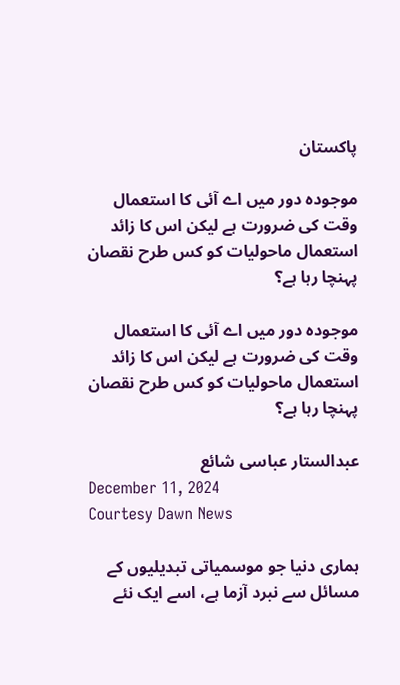پاکستان

موجودہ دور میں اے آئی کا استعمال وقت کی ضرورت ہے لیکن اس کا زائد استعمال ماحولیات کو کس طرح نقصان پہنچا رہا ہے؟

موجودہ دور میں اے آئی کا استعمال وقت کی ضرورت ہے لیکن اس کا زائد استعمال ماحولیات کو کس طرح نقصان پہنچا رہا ہے؟

عبدالستار عباسی شائع
December 11, 2024
Courtesy Dawn News

ہماری دنیا جو موسمیاتی تبدیلیوں کے مسائل سے نبرد آزما ہے، اسے ایک نئے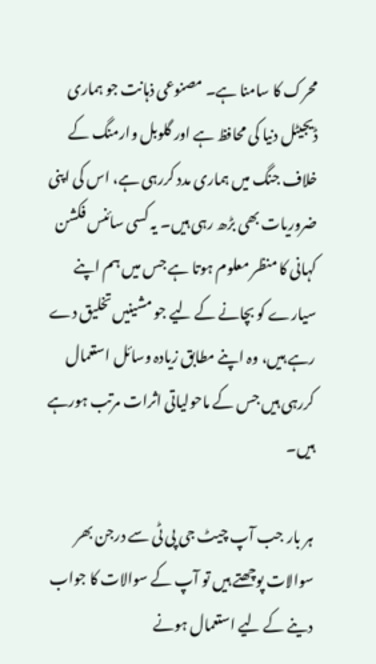محرک کا سامنا ہے۔ مصنوعی ذہانت جو ہماری ڈیجیٹل دنیا کی محافظ ہے اور گلوبل وارمنگ کے خلاف جنگ میں ہماری مدد کررہی ہے، اس کی اپنی ضروریات بھی بڑھ رہی ہیں۔ یہ کسی سائنس فکشن کہانی کا منظر معلوم ہوتا ہے جس میں ہم اپنے سیارے کو بچانے کے لیے جو مشینیں تخلیق دے رہے ہیں، وہ اپنے مطابق زیادہ وسائل استعمال کررہی ہیں جس کے ماحولیاتی اثرات مرتب ہورہے ہیں۔

ہر بار جب آپ چیٹ جی پی ٹی سے درجن بھر سوالات پوچھتے ہیں تو آپ کے سوالات کا جواب دینے کے لیے استعمال ہونے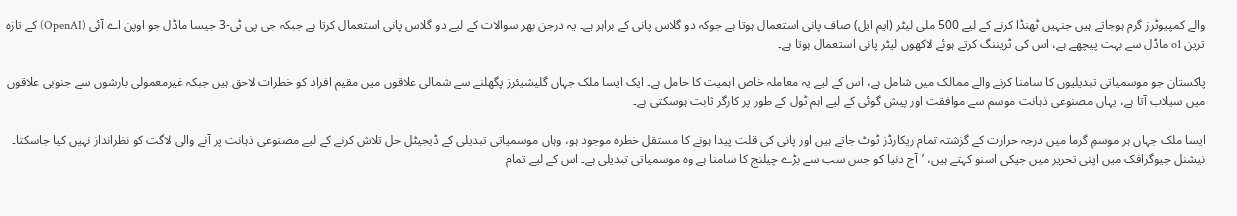والے کمپیوٹرز گرم ہوجاتے ہیں جنہیں ٹھنڈا کرنے کے لیے 500 ملی لیٹر (ایم ایل) صاف پانی استعمال ہوتا ہے جوکہ دو گلاس پانی کے براہر ہے۔ یہ درجن بھر سوالات کے لیے دو گلاس پانی استعمال کرتا ہے جبکہ جی پی ٹی-3 جیسا ماڈل جو اوپن اے آئی (OpenAI) کے تازہ ترین o1 ماڈل سے بہت پیچھے ہے، اس کی ٹریننگ کرتے ہوئے لاکھوں لیٹر پانی استعمال ہوتا ہے۔

پاکستان جو موسمیاتی تبدیلیوں کا سامنا کرنے والے ممالک میں شامل ہے، اس کے لیے یہ معاملہ خاص اہمیت کا حامل ہے۔ ایک ایسا ملک جہاں گلیشیئرز پگھلنے سے شمالی علاقوں میں مقیم افراد کو خطرات لاحق ہیں جبکہ غیرمعمولی بارشوں سے جنوبی علاقوں میں سیلاب آتا ہے، یہاں مصنوعی ذہانت موسم سے موافقت اور پیش گوئی کے لیے اہم ٹول کے طور پر کارگر ثابت ہوسکتی ہے۔

ایسا ملک جہاں ہر موسمِ گرما میں درجہ حرارت کے گزشتہ تمام ریکارڈز ٹوٹ جاتے ہیں اور پانی کی قلت پیدا ہونے کا مستقل خطرہ موجود ہو، وہاں موسمیاتی تبدیلی کے ڈیجیٹل حل تلاش کرنے کے لیے مصنوعی ذہانت پر آنے والی لاگت کو نظرانداز نہیں کیا جاسکتا۔ نیشنل جیوگرافک میں اپنی تحریر میں جیکی اسنو کہتے ہیں، ’آج دنیا کو جس سب سے بڑے چیلنج کا سامنا ہے وہ موسمیاتی تبدیلی ہے۔ اس کے لیے تمام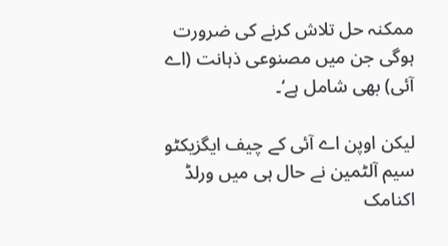ممکنہ حل تلاش کرنے کی ضرورت ہوگی جن میں مصنوعی ذہانت (اے آئی) بھی شامل ہے‘۔

لیکن اوپن اے آئی کے چیف ایگزیکٹو سیم آلٹمین نے حال ہی میں ورلڈ اکنامک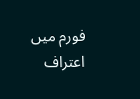فورم میں اعتراف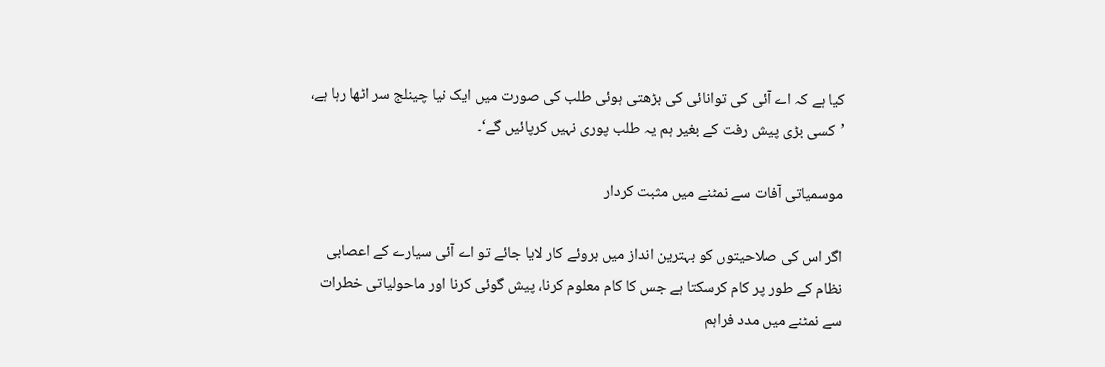کیا ہے کہ اے آئی کی توانائی کی بڑھتی ہوئی طلب کی صورت میں ایک نیا چینلج سر اٹھا رہا ہے، ’کسی بڑی پیش رفت کے بغیر ہم یہ طلب پوری نہیں کرپائیں گے‘۔

موسمیاتی آفات سے نمٹنے میں مثبت کردار

اگر اس کی صلاحیتوں کو بہترین انداز میں بروئے کار لایا جائے تو اے آئی سیارے کے اعصابی نظام کے طور پر کام کرسکتا ہے جس کا کام معلوم کرنا، پیش گوئی کرنا اور ماحولیاتی خطرات سے نمٹنے میں مدد فراہم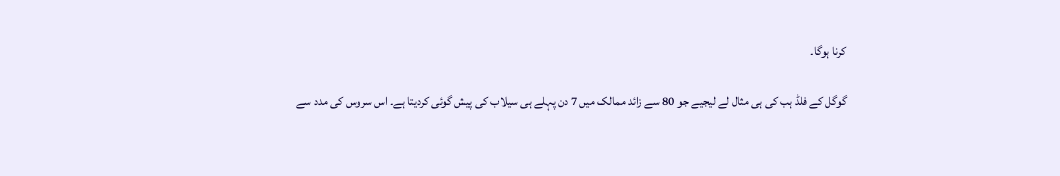کرنا ہوگا۔

گوگل کے فلڈ ہب کی ہی مثال لے لیجیے جو 80 سے زائد ممالک میں 7 دن پہلے ہی سیلاب کی پیش گوئی کردیتا ہے۔ اس سروس کی مدد سے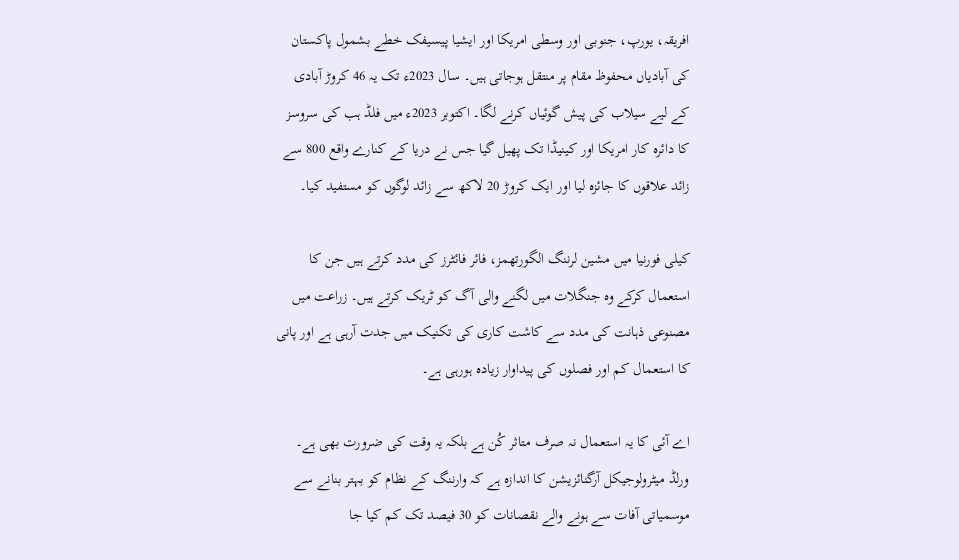افریقہ، یورپ، جنوبی اور وسطی امریکا اور ایشیا پیسیفک خطے بشمول پاکستان کی آبادیاں محفوظ مقام پر منتقل ہوجاتی ہیں۔ سال 2023ء تک یہ 46 کروڑ آبادی کے لیے سیلاب کی پیش گوئیاں کرنے لگا۔ اکتوبر 2023ء میں فلڈ ہب کی سروسز کا دائرہ کار امریکا اور کینیڈا تک پھیل گیا جس نے دریا کے کنارے واقع 800 سے زائد علاقوں کا جائزہ لیا اور ایک کروڑ 20 لاکھ سے زائد لوگوں کو مستفید کیا۔

کیلی فورنیا میں مشین لرننگ الگورتھمز، فائر فائٹرز کی مدد کرتے ہیں جن کا استعمال کرکے وہ جنگلات میں لگنے والی آگ کو ٹریک کرتے ہیں۔ زراعت میں مصنوعی ذہانت کی مدد سے کاشت کاری کی تکنیک میں جدت آرہی ہے اور پانی کا استعمال کم اور فصلوں کی پیداوار زیادہ ہورہی ہے۔

اے آئی کا یہ استعمال نہ صرف متاثر کُن ہے بلکہ یہ وقت کی ضرورت بھی ہے۔ ورلڈ میٹرولوجیکل آرگنائزیشن کا اندازہ ہے کہ وارننگ کے نظام کو بہتر بنانے سے موسمیاتی آفات سے ہونے والے نقصانات کو 30 فیصد تک کم کیا جا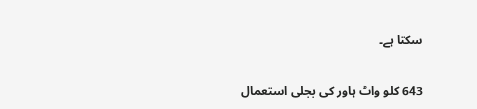سکتا ہے۔

643 کلو واٹ ہاور کی بجلی استعمال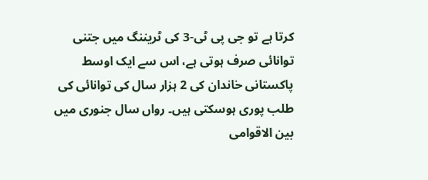کرتا ہے تو جی پی ٹی-3 کی ٹریننگ میں جتنی توانائی صرف ہوتی ہے، اس سے ایک اوسط پاکستانی خاندان کی 2 ہزار سال کی توانائی کی طلب پوری ہوسکتی ہیں۔ رواں سال جنوری میں بین الاقوامی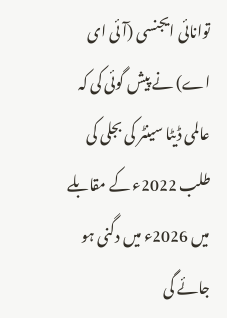توانائی ایجنسی (آئی ای اے) نے پیش گوئی کی کہ عالمی ڈیٹا سینٹر کی بجلی کی طلب 2022ء کے مقابلے میں 2026ء میں دگنی ہو جائے گی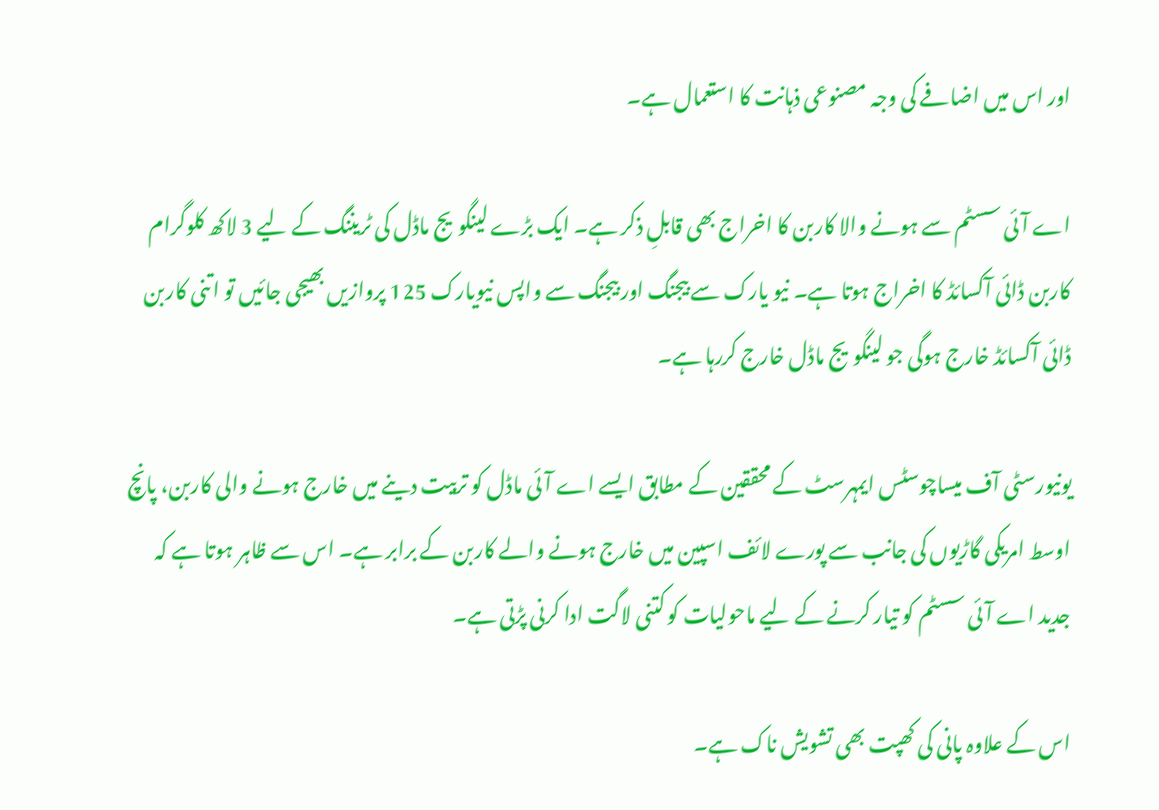اور اس میں اضافے کی وجہ مصنوعی ذہانت کا استعمال ہے۔

اے آئی سسٹم سے ہونے والا کاربن کا اخراج بھی قابلِ ذکر ہے۔ ایک بڑے لینگویج ماڈل کی ٹریننگ کے لیے 3 لاکھ کلوگرام کاربن ڈائی آکسائڈ کا اخراج ہوتا ہے۔ نیو یارک سے بیجنگ اور بیجنگ سے واپس نیویارک 125 پروازیں بھیجی جائیں تو اتنی کاربن ڈائی آکسائڈ خارج ہوگی جو لینگویج ماڈل خارج کررہا ہے۔

یونیورسٹی آف میساچوسٹس ایمہرسٹ کے محققین کے مطابق ایسے اے آئی ماڈل کو تربیت دینے میں خارج ہونے والی کاربن، پانچ اوسط امریکی گاڑیوں کی جانب سے پورے لائف اسپین میں خارج ہونے والے کاربن کے برابر ہے۔ اس سے ظاہر ہوتا ہے کہ جدید اے آئی سسٹم کو تیار کرنے کے لیے ماحولیات کو کتنی لاگت ادا کرنی پڑتی ہے۔

اس کے علاوہ پانی کی کھپت بھی تشویش ناک ہے۔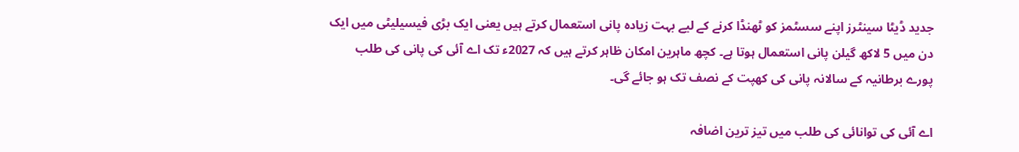جدید ڈیٹا سینٹرز اپنے سسٹمز کو ٹھنڈا کرنے کے لیے بہت زیادہ پانی استعمال کرتے ہیں یعنی ایک بڑی فیسیلیٹی میں ایک دن میں 5 لاکھ گیلن پانی استعمال ہوتا ہے۔ کچھ ماہرین امکان ظاہر کرتے ہیں کہ 2027ء تک اے آئی کی پانی کی طلب پورے برطانیہ کے سالانہ پانی کی کھپت کے نصف تک ہو جائے گی۔

اے آئی کی توانائی کی طلب میں تیز ترین اضافہ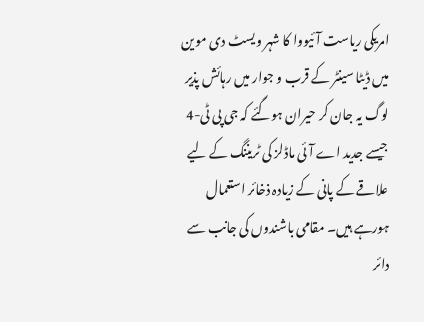امریکی ریاست آئیووا کا شہر ویسٹ دی موین میں ڈیٹا سینٹر کے قرب و جوار میں رہائش پذیر لوگ یہ جان کر حیران ہوگئے کہ جی پی ٹی-4 جیسے جدید اے آئی ماڈلز کی ٹریننگ کے لیے علاقے کے پانی کے زیادہ ذخائر استعمال ہورہے ہیں۔ مقامی باشندوں کی جانب سے دائر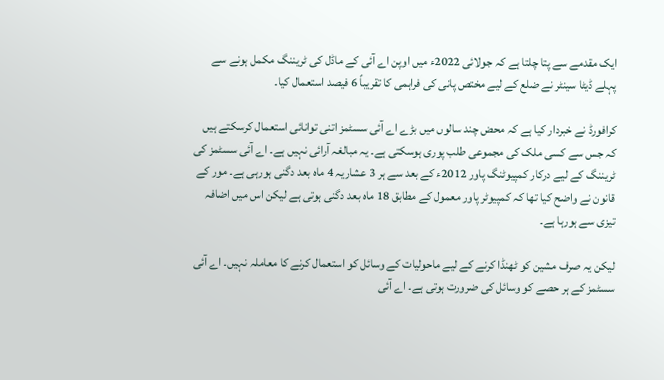ایک مقدمے سے پتا چلتا ہے کہ جولائی 2022ء میں اوپن اے آئی کے ماڈل کی ٹریننگ مکمل ہونے سے پہلے ڈیٹا سینٹر نے ضلع کے لیے مختص پانی کی فراہمی کا تقریباً 6 فیصد استعمال کیا۔

کرافورڈ نے خبردار کیا ہے کہ محض چند سالوں میں بڑے اے آئی سسٹمز اتنی توانائی استعمال کرسکتے ہیں کہ جس سے کسی ملک کی مجموعی طلب پوری ہوسکتی ہے۔ یہ مبالغہ آرائی نہیں ہے۔ اے آئی سسٹمز کی ٹریننگ کے لیے درکار کمپیوٹنگ پاور 2012ء کے بعد سے ہر 3 عشاریہ 4 ماہ بعد دگنی ہورہی ہے۔ مور کے قانون نے واضح کیا تھا کہ کمپیوٹر پاور معمول کے مطابق 18 ماہ بعد دگنی ہوتی ہے لیکن اس میں اضافہ تیزی سے ہورہا ہے۔

لیکن یہ صرف مشین کو ٹھنڈا کرنے کے لیے ماحولیات کے وسائل کو استعمال کرنے کا معاملہ نہیں۔ اے آئی سسٹمز کے ہر حصے کو وسائل کی ضرورت ہوتی ہے۔ اے آئی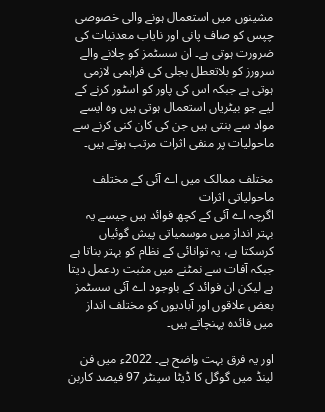مشینوں میں استعمال ہونے والی خصوصی چپس کو صاف پانی اور نایاب معدنیات کی ضرورت ہوتی ہے۔ ان سسٹمز کو چلانے والے سرورز کو بلاتعطل بجلی کی فراہمی لازمی ہوتی ہے جبکہ اس کی پاور کو اسٹور کرنے کے لیے جو بیٹریاں استعمال ہوتی ہیں وہ ایسے مواد سے بنتی ہیں جن کی کان کنی کرنے سے ماحولیات پر منفی اثرات مرتب ہوتے ہیں۔

مختلف ممالک میں اے آئی کے مختلف ماحولیاتی اثرات
اگرچہ اے آئی کے کچھ فوائد ہیں جیسے یہ بہتر انداز میں موسمیاتی پیش گوئیاں کرسکتا ہے، یہ توانائی کے نظام کو بہتر بناتا ہے جبکہ آفات سے نمٹنے میں مثبت ردعمل دیتا ہے لیکن ان فوائد کے باوجود اے آئی سسٹمز بعض علاقوں اور آبادیوں کو مختلف انداز میں فائدہ پہنچاتے ہیں۔

اور یہ فرق بہت واضح ہے۔ 2022ء میں فن لینڈ میں گوگل کا ڈیٹا سینٹر 97 فیصد کاربن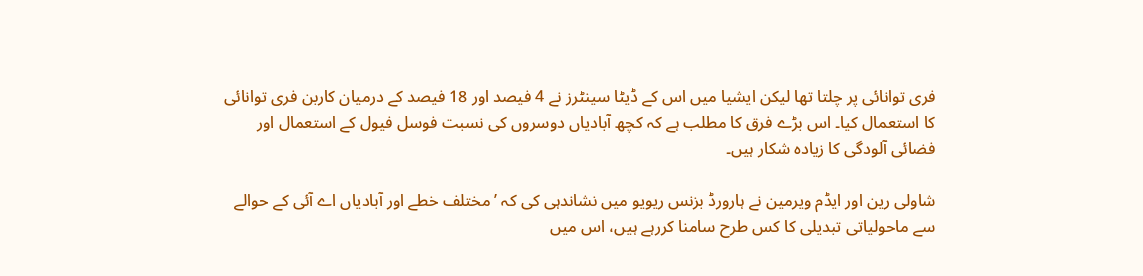فری توانائی پر چلتا تھا لیکن ایشیا میں اس کے ڈیٹا سینٹرز نے 4 فیصد اور 18 فیصد کے درمیان کاربن فری توانائی کا استعمال کیا۔ اس بڑے فرق کا مطلب ہے کہ کچھ آبادیاں دوسروں کی نسبت فوسل فیول کے استعمال اور فضائی آلودگی کا زیادہ شکار ہیں۔

شاولی رین اور ایڈم ویرمین نے ہارورڈ بزنس ریویو میں نشاندہی کی کہ ’مختلف خطے اور آبادیاں اے آئی کے حوالے سے ماحولیاتی تبدیلی کا کس طرح سامنا کررہے ہیں، اس میں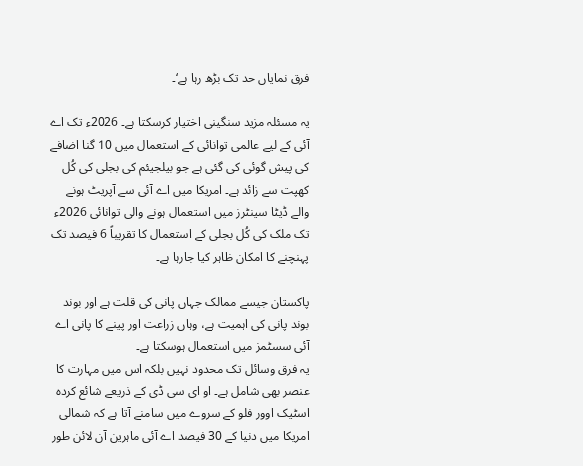فرق نمایاں حد تک بڑھ رہا ہے‘۔

یہ مسئلہ مزید سنگینی اختیار کرسکتا ہے۔ 2026ء تک اے آئی کے لیے عالمی توانائی کے استعمال میں 10 گنا اضافے کی پیش گوئی کی گئی ہے جو بیلجیئم کی بجلی کی کُل کھپت سے زائد ہے۔ امریکا میں اے آئی سے آپریٹ ہونے والے ڈیٹا سینٹرز میں استعمال ہونے والی توانائی 2026ء تک ملک کی کُل بجلی کے استعمال کا تقریباً 6 فیصد تک پہنچنے کا امکان ظاہر کیا جارہا ہے۔

پاکستان جیسے ممالک جہاں پانی کی قلت ہے اور بوند بوند پانی کی اہمیت ہے، وہاں زراعت اور پینے کا پانی اے آئی سسٹمز میں استعمال ہوسکتا ہے۔
یہ فرق وسائل تک محدود نہیں بلکہ اس میں مہارت کا عنصر بھی شامل ہے۔ او ای سی ڈی کے ذریعے شائع کردہ اسٹیک اوور فلو کے سروے میں سامنے آتا ہے کہ شمالی امریکا میں دنیا کے 30 فیصد اے آئی ماہرین آن لائن طور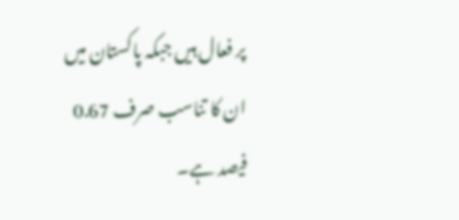پر فعال ہیں جبکہ پاکستان میں ان کا تناسب صرف 0.67 فیصد ہے۔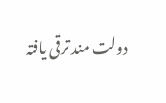دولت مند ترقی یافتہ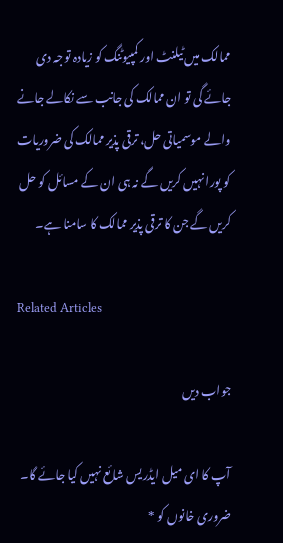ممالک میں ٹیلنٹ اور کمپیوٹنگ کو زیادہ توجہ دی جائے گی تو ان ممالک کی جانب سے نکالے جانے والے موسمیاتی حل، ترقی پذیر ممالک کی ضروریات کو پورا نہیں کریں گے نہ ہی ان کے مسائل کو حل کریں گے جن کا ترقی پذیر ممالک کا سامنا ہے۔

Related Articles

جواب دیں

آپ کا ای میل ایڈریس شائع نہیں کیا جائے گا۔ ضروری خانوں کو *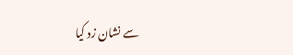سے نشان زد کیا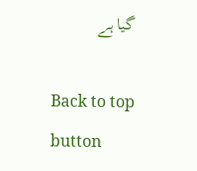گیا ہے

Back to top button